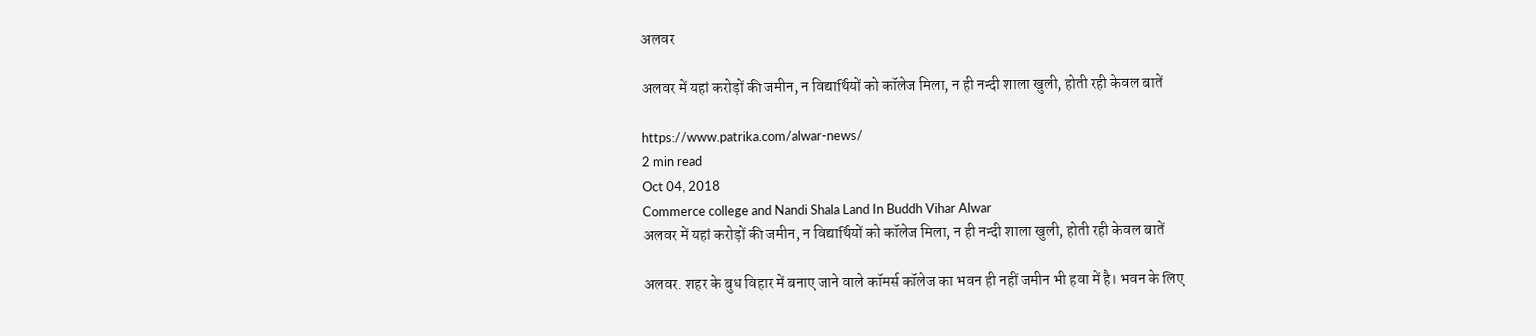अलवर

अलवर में यहां करोड़ों की जमीन, न विद्यार्थियों को कॉलेज मिला, न ही नन्दी शाला खुली, होती रही केवल बातें

https://www.patrika.com/alwar-news/
2 min read
Oct 04, 2018
Commerce college and Nandi Shala Land In Buddh Vihar Alwar
अलवर में यहां करोड़ों की जमीन, न विद्यार्थियों को कॉलेज मिला, न ही नन्दी शाला खुली, होती रही केवल बातें

अलवर. शहर के बुध विहार में बनाए जाने वाले कॉमर्स कॉलेज का भवन ही नहीं जमीन भी हवा में है। भवन के लिए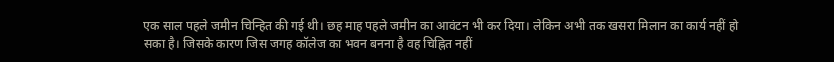एक साल पहले जमीन चिन्हित की गई थी। छह माह पहले जमीन का आवंटन भी कर दिया। लेकिन अभी तक खसरा मिलान का कार्य नहीं हो सका है। जिसके कारण जिस जगह कॉलेज का भवन बनना है वह चिह्नित नहीं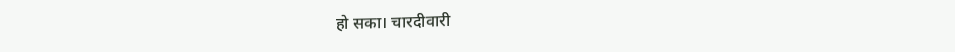हो सका। चारदीवारी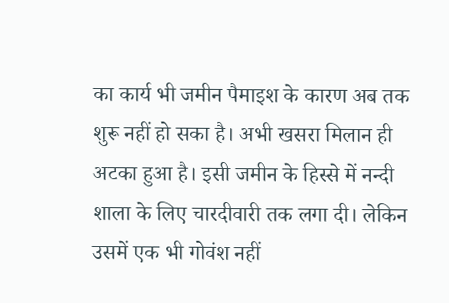का कार्य भी जमीन पैमाइश के कारण अब तक शुरू नहीं हो सका है। अभी खसरा मिलान ही अटका हुआ है। इसी जमीन के हिस्से में नन्दी शाला के लिए चारदीवारी तक लगा दी। लेकिन उसमें एक भी गोवंश नहीं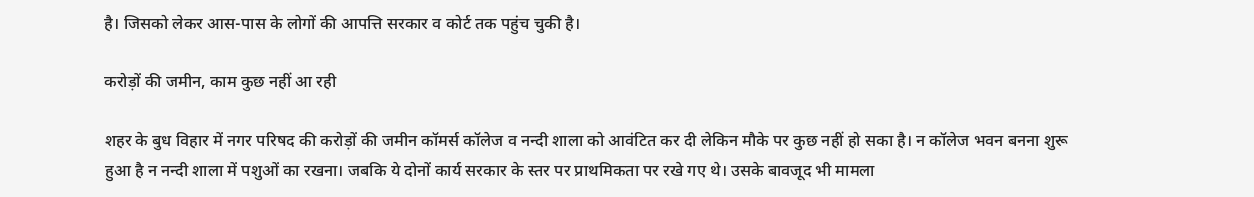है। जिसको लेकर आस-पास के लोगों की आपत्ति सरकार व कोर्ट तक पहुंच चुकी है।

करोड़ों की जमीन, काम कुछ नहीं आ रही

शहर के बुध विहार में नगर परिषद की करोड़ों की जमीन कॉमर्स कॉलेज व नन्दी शाला को आवंटित कर दी लेकिन मौके पर कुछ नहीं हो सका है। न कॉलेज भवन बनना शुरू हुआ है न नन्दी शाला में पशुओं का रखना। जबकि ये दोनों कार्य सरकार के स्तर पर प्राथमिकता पर रखे गए थे। उसके बावजूद भी मामला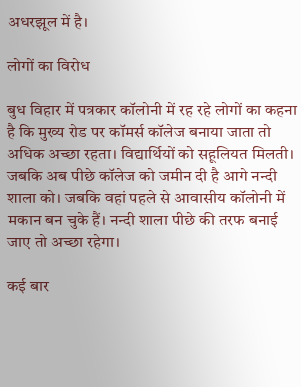अधरझूल में है।

लोगों का विरोध

बुध विहार में पत्रकार कॉलोनी में रह रहे लोगों का कहना है कि मुख्य रोड पर कॉमर्स कॉलेज बनाया जाता तो अधिक अच्छा रहता। विद्यार्थियों को सहूलियत मिलती। जबकि अब पीछे कॉलेज को जमीन दी है आगे नन्दी शाला को। जबकि वहां पहले से आवासीय कॉलोनी में मकान बन चुके हैं। नन्दी शाला पीछे की तरफ बनाई जाए तो अच्छा रहेगा।

कई बार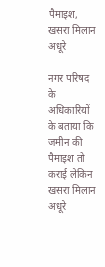पैमाइश, खसरा मिलान अधूरे

नगर परिषद के अधिकारियों के बताया कि जमीन की पैमाइश तो कराई लेकिन खसरा मिलान अधूरे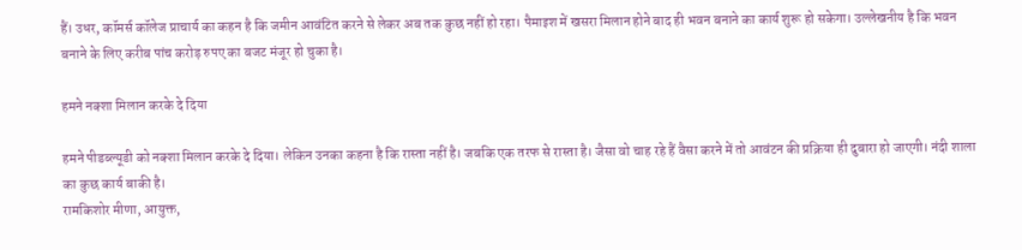हैं। उधर, कॉमर्स कॉलेज प्राचार्य का कहन है कि जमीन आवंटित करने से लेकर अब तक कुछ नहीं हो रहा। पैमाइश में खसरा मिलान होने बाद ही भवन बनाने का कार्य शुरू हो सकेगा। उल्लेखनीय है कि भवन बनाने के लिए करीब पांच करोड़ रुपए का बजट मंजूर हो चुका है।

हमने नक्शा मिलान करके दे दिया

हमने पीडब्ल्यूडी को नक्शा मिलान करके दे दिया। लेकिन उनका कहना है कि रास्ता नहीं है। जबकि एक तरफ से रास्ता है। जैसा वो चाह रहे हैं वैसा करने में तो आवंटन की प्रक्रिया ही दुबारा हो जाएगी। नंदी शाला का कुछ कार्य बाकी है।
रामकिशोर मीणा, आयुक्त,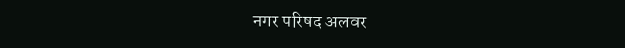नगर परिषद अलवर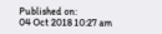Published on:
04 Oct 2018 10:27 am